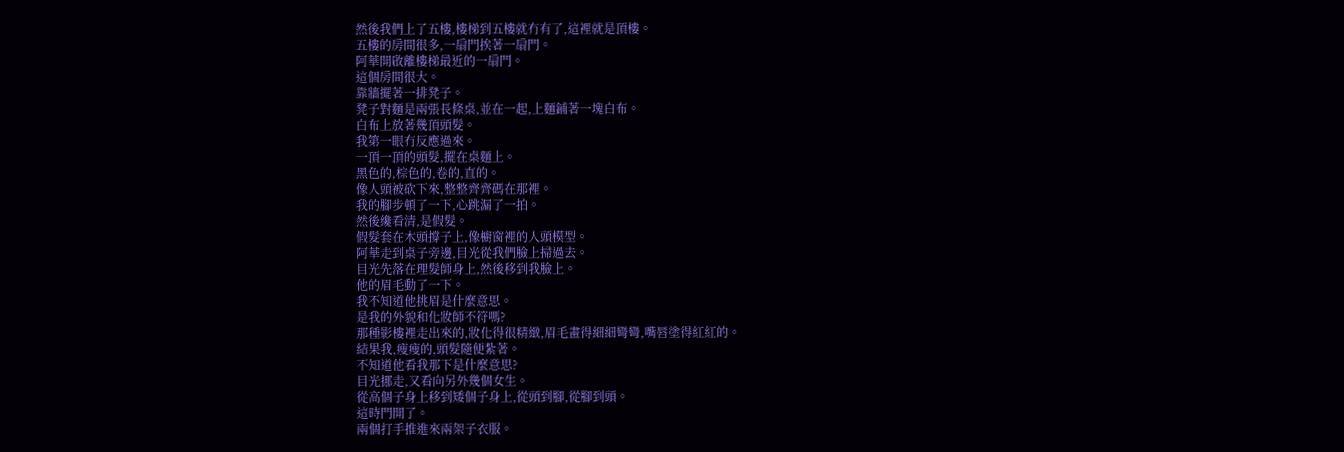然後我們上了五樓,樓梯到五樓就冇有了,這裡就是頂樓。
五樓的房間很多,一扇門挨著一扇門。
阿華開啟離樓梯最近的一扇門。
這個房間很大。
靠牆擺著一排凳子。
凳子對麵是兩張長條桌,並在一起,上麵鋪著一塊白布。
白布上放著幾頂頭髮。
我第一眼冇反應過來。
一頂一頂的頭髮,擺在桌麵上。
黑色的,棕色的,卷的,直的。
像人頭被砍下來,整整齊齊碼在那裡。
我的腳步頓了一下,心跳漏了一拍。
然後纔看清,是假髮。
假髮套在木頭撐子上,像櫥窗裡的人頭模型。
阿華走到桌子旁邊,目光從我們臉上掃過去。
目光先落在理髮師身上,然後移到我臉上。
他的眉毛動了一下。
我不知道他挑眉是什麼意思。
是我的外貌和化妝師不符嗎?
那種影樓裡走出來的,妝化得很精緻,眉毛畫得細細彎彎,嘴唇塗得紅紅的。
結果我,瘦瘦的,頭髮隨便紮著。
不知道他看我那下是什麼意思?
目光挪走,又看向另外幾個女生。
從高個子身上移到矮個子身上,從頭到腳,從腳到頭。
這時門開了。
兩個打手推進來兩架子衣服。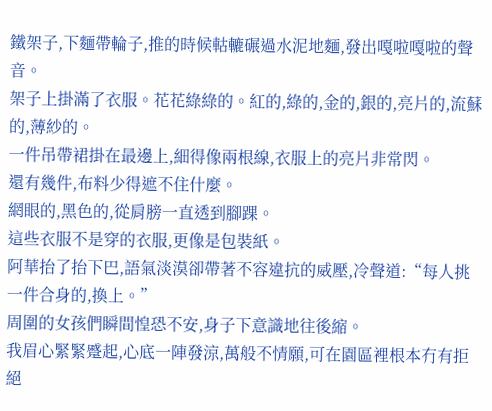鐵架子,下麵帶輪子,推的時候軲轆碾過水泥地麵,發出嘎啦嘎啦的聲音。
架子上掛滿了衣服。花花綠綠的。紅的,綠的,金的,銀的,亮片的,流蘇的,薄紗的。
一件吊帶裙掛在最邊上,細得像兩根線,衣服上的亮片非常閃。
還有幾件,布料少得遮不住什麼。
網眼的,黑色的,從肩膀一直透到腳踝。
這些衣服不是穿的衣服,更像是包裝紙。
阿華抬了抬下巴,語氣淡漠卻帶著不容違抗的威壓,冷聲道:“每人挑一件合身的,換上。”
周圍的女孩們瞬間惶恐不安,身子下意識地往後縮。
我眉心緊緊蹙起,心底一陣發涼,萬般不情願,可在園區裡根本冇有拒絕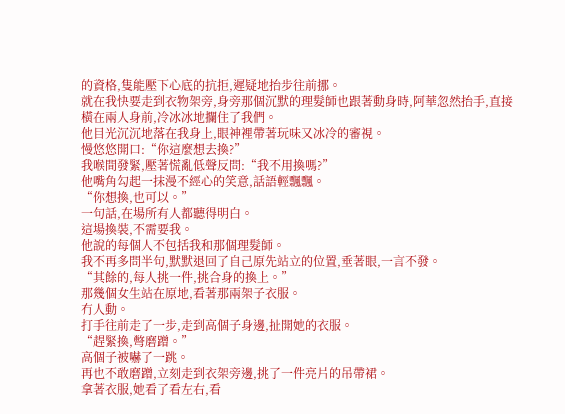的資格,隻能壓下心底的抗拒,遲疑地抬步往前挪。
就在我快要走到衣物架旁,身旁那個沉默的理髮師也跟著動身時,阿華忽然抬手,直接橫在兩人身前,冷冰冰地攔住了我們。
他目光沉沉地落在我身上,眼神裡帶著玩味又冰冷的審視。
慢悠悠開口:“你這麼想去換?”
我喉間發緊,壓著慌亂低聲反問:“我不用換嗎?”
他嘴角勾起一抹漫不經心的笑意,話語輕飄飄。
“你想換,也可以。”
一句話,在場所有人都聽得明白。
這場換裝,不需要我。
他說的每個人不包括我和那個理髮師。
我不再多問半句,默默退回了自己原先站立的位置,垂著眼,一言不發。
“其餘的,每人挑一件,挑合身的換上。”
那幾個女生站在原地,看著那兩架子衣服。
冇人動。
打手往前走了一步,走到高個子身邊,扯開她的衣服。
“趕緊換,彆磨蹭。”
高個子被嚇了一跳。
再也不敢磨蹭,立刻走到衣架旁邊,挑了一件亮片的吊帶裙。
拿著衣服,她看了看左右,看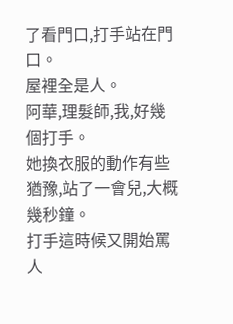了看門口,打手站在門口。
屋裡全是人。
阿華,理髮師,我,好幾個打手。
她換衣服的動作有些猶豫,站了一會兒,大概幾秒鐘。
打手這時候又開始罵人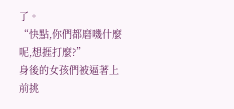了。
“快點,你們都磨嘰什麼呢,想捱打麼?”
身後的女孩們被逼著上前挑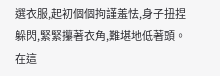選衣服,起初個個拘謹羞怯,身子扭捏躲閃,緊緊攥著衣角,難堪地低著頭。
在這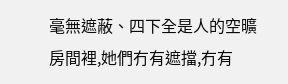毫無遮蔽、四下全是人的空曠房間裡,她們冇有遮擋,冇有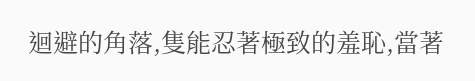迴避的角落,隻能忍著極致的羞恥,當著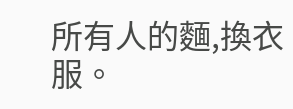所有人的麵,換衣服。